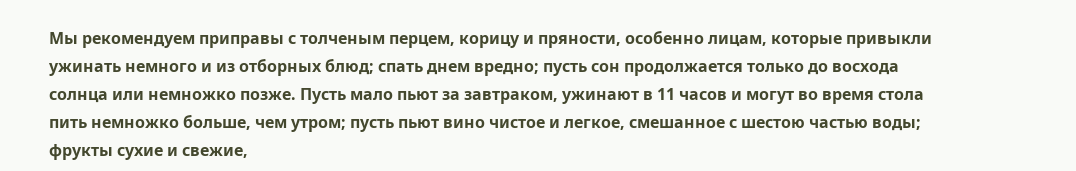Мы рекомендуем приправы с толченым перцем, корицу и пряности, особенно лицам, которые привыкли ужинать немного и из отборных блюд; спать днем вредно; пусть сон продолжается только до восхода солнца или немножко позже. Пусть мало пьют за завтраком, ужинают в 11 часов и могут во время стола пить немножко больше, чем утром; пусть пьют вино чистое и легкое, смешанное с шестою частью воды; фрукты сухие и свежие,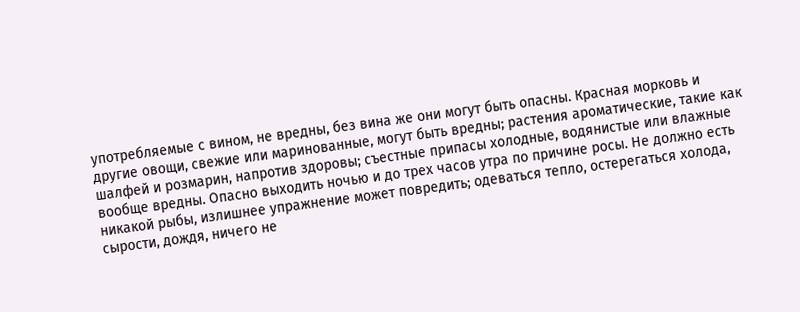употребляемые с вином, не вредны, без вина же они могут быть опасны. Красная морковь и другие овощи, свежие или маринованные, могут быть вредны; растения ароматические, такие как шалфей и розмарин, напротив здоровы; съестные припасы холодные, водянистые или влажные вообще вредны. Опасно выходить ночью и до трех часов утра по причине росы. Не должно есть никакой рыбы, излишнее упражнение может повредить; одеваться тепло, остерегаться холода, сырости, дождя, ничего не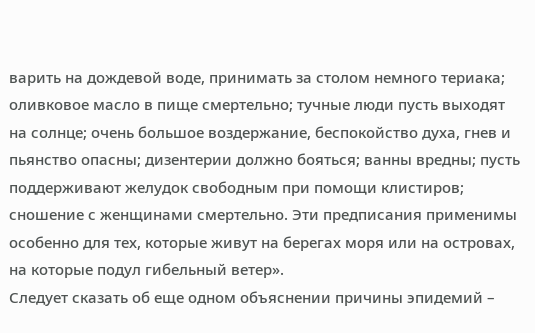варить на дождевой воде, принимать за столом немного териака; оливковое масло в пище смертельно; тучные люди пусть выходят на солнце; очень большое воздержание, беспокойство духа, гнев и пьянство опасны; дизентерии должно бояться; ванны вредны; пусть поддерживают желудок свободным при помощи клистиров; сношение с женщинами смертельно. Эти предписания применимы особенно для тех, которые живут на берегах моря или на островах, на которые подул гибельный ветер».
Следует сказать об еще одном объяснении причины эпидемий –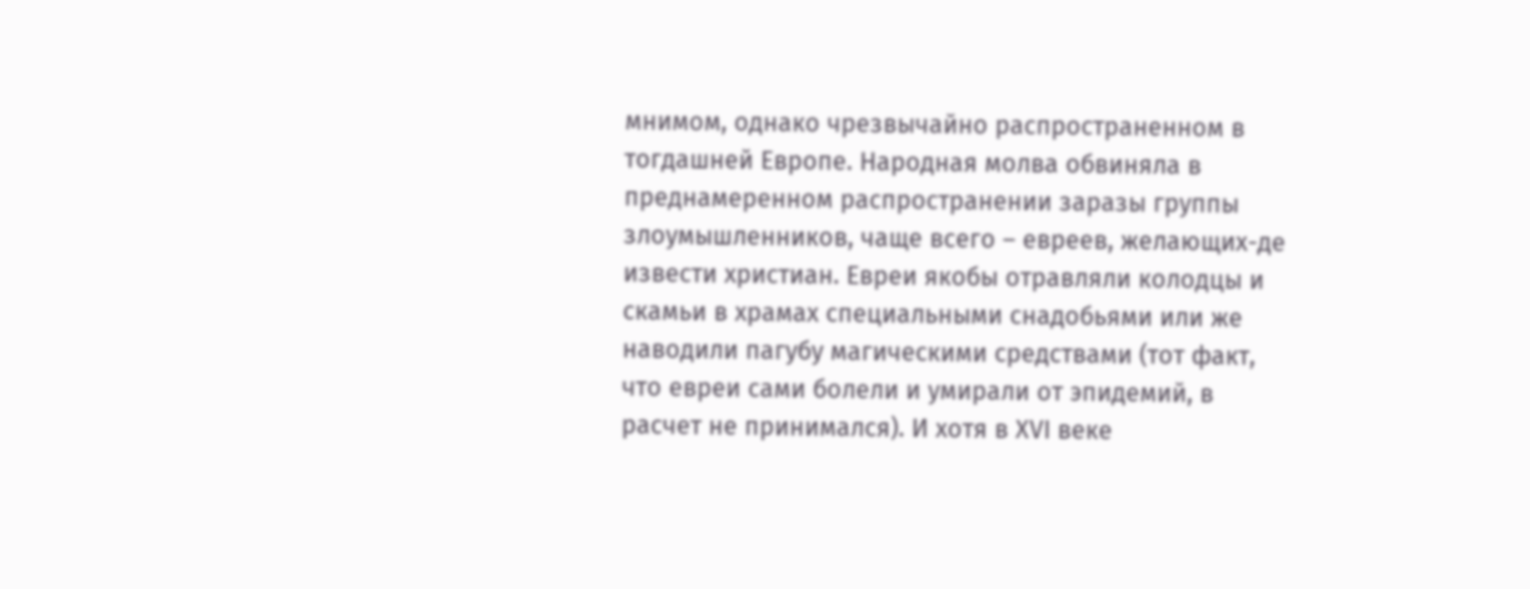мнимом, однако чрезвычайно распространенном в тогдашней Европе. Народная молва обвиняла в преднамеренном распространении заразы группы злоумышленников, чаще всего – евреев, желающих-де извести христиан. Евреи якобы отравляли колодцы и скамьи в храмах специальными снадобьями или же наводили пагубу магическими средствами (тот факт, что евреи сами болели и умирали от эпидемий, в расчет не принимался). И хотя в XVI веке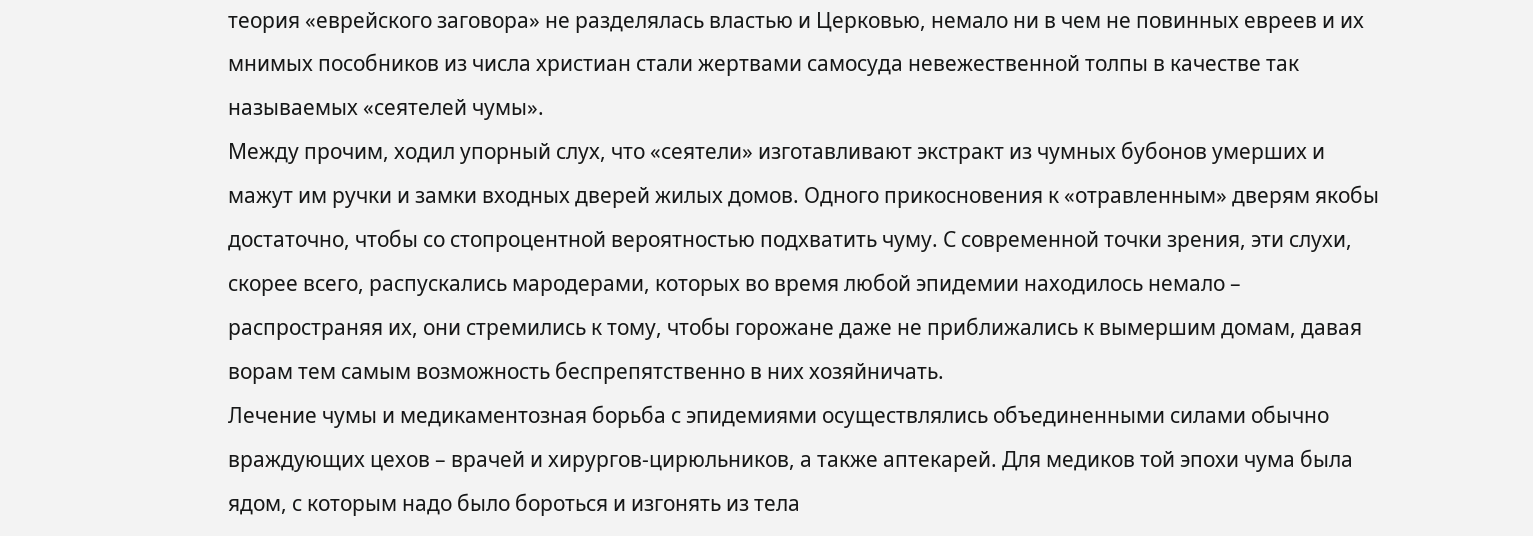теория «еврейского заговора» не разделялась властью и Церковью, немало ни в чем не повинных евреев и их мнимых пособников из числа христиан стали жертвами самосуда невежественной толпы в качестве так называемых «сеятелей чумы».
Между прочим, ходил упорный слух, что «сеятели» изготавливают экстракт из чумных бубонов умерших и мажут им ручки и замки входных дверей жилых домов. Одного прикосновения к «отравленным» дверям якобы достаточно, чтобы со стопроцентной вероятностью подхватить чуму. С современной точки зрения, эти слухи, скорее всего, распускались мародерами, которых во время любой эпидемии находилось немало – распространяя их, они стремились к тому, чтобы горожане даже не приближались к вымершим домам, давая ворам тем самым возможность беспрепятственно в них хозяйничать.
Лечение чумы и медикаментозная борьба с эпидемиями осуществлялись объединенными силами обычно враждующих цехов – врачей и хирургов-цирюльников, а также аптекарей. Для медиков той эпохи чума была ядом, с которым надо было бороться и изгонять из тела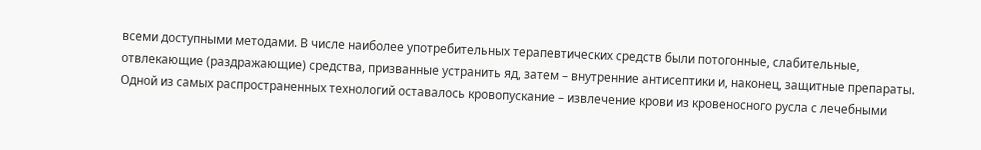всеми доступными методами. В числе наиболее употребительных терапевтических средств были потогонные, слабительные, отвлекающие (раздражающие) средства, призванные устранить яд, затем – внутренние антисептики и, наконец, защитные препараты.
Одной из самых распространенных технологий оставалось кровопускание – извлечение крови из кровеносного русла с лечебными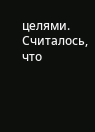целями. Считалось, что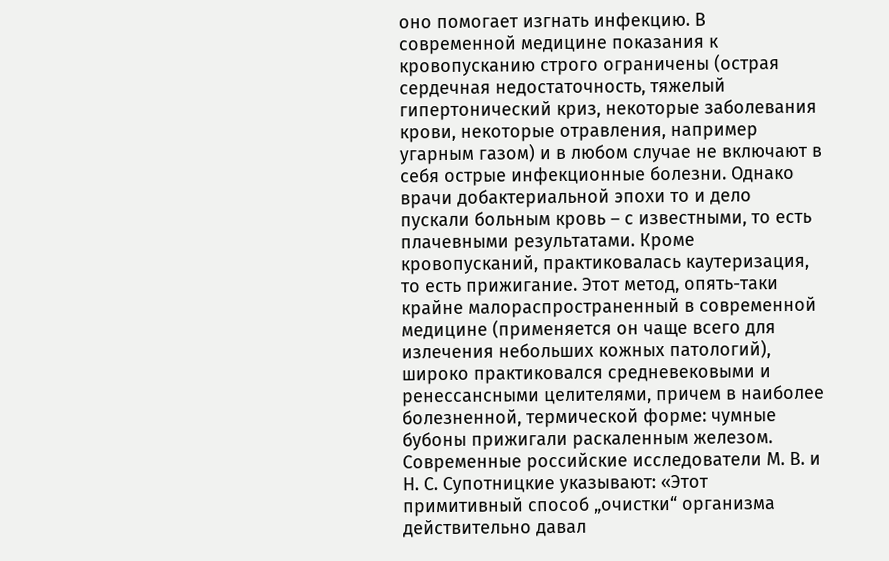оно помогает изгнать инфекцию. В современной медицине показания к кровопусканию строго ограничены (острая сердечная недостаточность, тяжелый гипертонический криз, некоторые заболевания крови, некоторые отравления, например угарным газом) и в любом случае не включают в себя острые инфекционные болезни. Однако врачи добактериальной эпохи то и дело пускали больным кровь – с известными, то есть плачевными результатами. Кроме кровопусканий, практиковалась каутеризация, то есть прижигание. Этот метод, опять-таки крайне малораспространенный в современной медицине (применяется он чаще всего для излечения небольших кожных патологий), широко практиковался средневековыми и ренессансными целителями, причем в наиболее болезненной, термической форме: чумные бубоны прижигали раскаленным железом. Современные российские исследователи М. В. и Н. С. Супотницкие указывают: «Этот примитивный способ „очистки“ организма действительно давал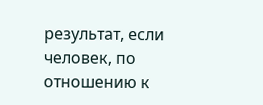результат, если человек, по отношению к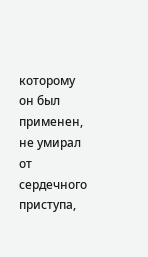которому он был применен, не умирал от сердечного приступа,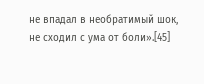не впадал в необратимый шок, не сходил с ума от боли».[45]